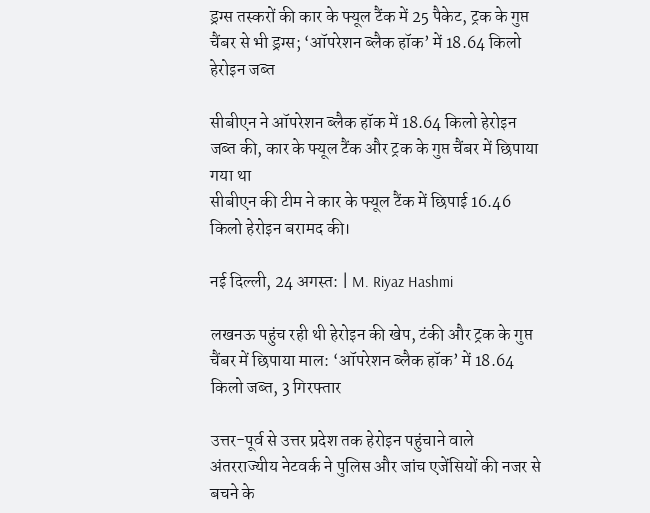ड्रग्स तस्करों की कार के फ्यूल टैंक में 25 पैकेट, ट्रक के गुप्त चैंबर से भी ड्रग्स; ‘ऑपरेशन ब्लैक हॉक’ में 18.64 किलो हेरोइन जब्त

सीबीएन ने ऑपरेशन ब्लैक हॉक में 18.64 किलो हेरोइन जब्त की, कार के फ्यूल टैंक और ट्रक के गुप्त चैंबर में छिपाया गया था
सीबीएन की टीम ने कार के फ्यूल टैंक में छिपाई 16.46 किलो हेरोइन बरामद की।

नई दिल्ली, 24 अगस्त: | M. Riyaz Hashmi

लखनऊ पहुंच रही थी हेरोइन की खेप, टंकी और ट्रक के गुप्त चैंबर में छिपाया माल: ‘ऑपरेशन ब्लैक हॉक’ में 18.64 किलो जब्त, 3 गिरफ्तार

उत्तर-पूर्व से उत्तर प्रदेश तक हेरोइन पहुंचाने वाले अंतरराज्यीय नेटवर्क ने पुलिस और जांच एजेंसियों की नजर से बचने के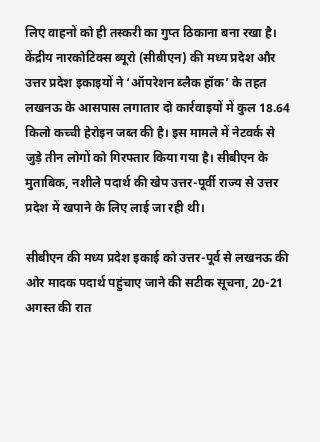लिए वाहनों को ही तस्करी का गुप्त ठिकाना बना रखा है। केंद्रीय नारकोटिक्स ब्यूरो (सीबीएन) की मध्य प्रदेश और उत्तर प्रदेश इकाइयों ने ‘ऑपरेशन ब्लैक हॉक’ के तहत लखनऊ के आसपास लगातार दो कार्रवाइयों में कुल 18.64 किलो कच्ची हेरोइन जब्त की है। इस मामले में नेटवर्क से जुड़े तीन लोगों को गिरफ्तार किया गया है। सीबीएन के मुताबिक, नशीले पदार्थ की खेप उत्तर-पूर्वी राज्य से उत्तर प्रदेश में खपाने के लिए लाई जा रही थी।

सीबीएन की मध्य प्रदेश इकाई को उत्तर-पूर्व से लखनऊ की ओर मादक पदार्थ पहुंचाए जाने की सटीक सूचना, 20-21 अगस्त की रात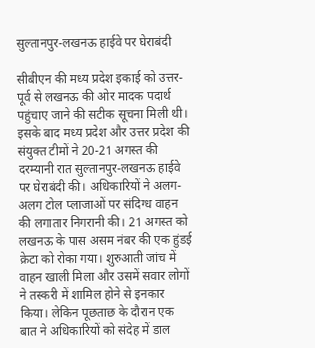सुल्तानपुर-लखनऊ हाईवे पर घेराबंदी

सीबीएन की मध्य प्रदेश इकाई को उत्तर-पूर्व से लखनऊ की ओर मादक पदार्थ पहुंचाए जाने की सटीक सूचना मिली थी। इसके बाद मध्य प्रदेश और उत्तर प्रदेश की संयुक्त टीमों ने 20-21 अगस्त की दरम्यानी रात सुल्तानपुर-लखनऊ हाईवे पर घेराबंदी की। अधिकारियों ने अलग-अलग टोल प्लाजाओं पर संदिग्ध वाहन की लगातार निगरानी की। 21 अगस्त को लखनऊ के पास असम नंबर की एक हुंडई क्रेटा को रोका गया। शुरुआती जांच में वाहन खाली मिला और उसमें सवार लोगों ने तस्करी में शामिल होने से इनकार किया। लेकिन पूछताछ के दौरान एक बात ने अधिकारियों को संदेह में डाल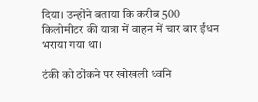दिया। उन्होंने बताया कि करीब 500 किलोमीटर की यात्रा में वाहन में चार बार ईंधन भराया गया था।

टंकी को ठोंकने पर खोखली ध्वनि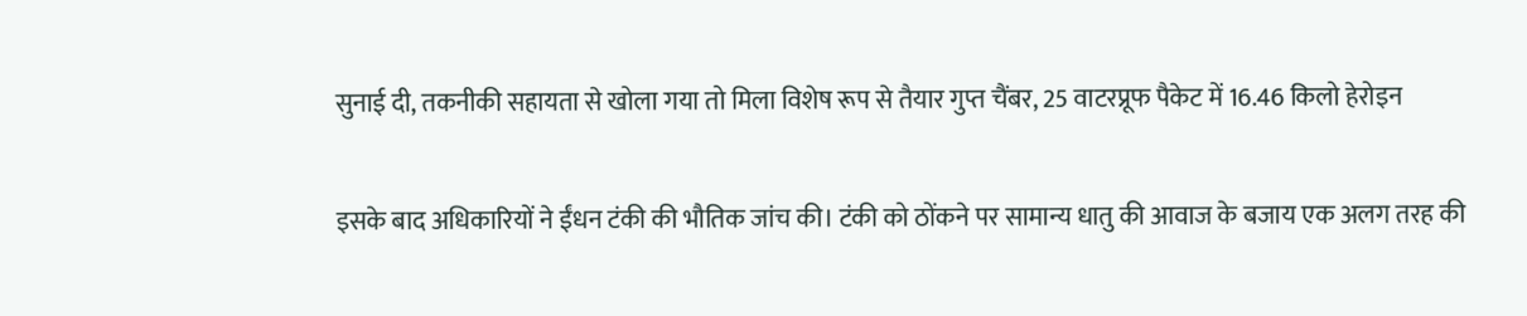सुनाई दी, तकनीकी सहायता से खोला गया तो मिला विशेष रूप से तैयार गुप्त चैंबर, 25 वाटरप्रूफ पैकेट में 16.46 किलो हेरोइन

इसके बाद अधिकारियों ने ईंधन टंकी की भौतिक जांच की। टंकी को ठोंकने पर सामान्य धातु की आवाज के बजाय एक अलग तरह की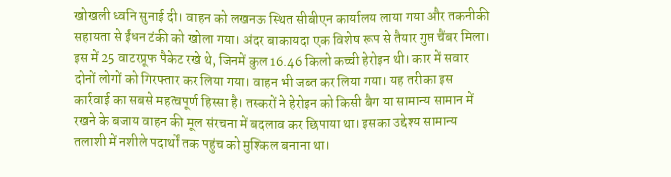खोखली ध्वनि सुनाई दी। वाहन को लखनऊ स्थित सीबीएन कार्यालय लाया गया और तकनीकी सहायता से ईंधन टंकी को खोला गया। अंदर बाकायदा एक विशेष रूप से तैयार गुप्त चैंबर मिला। इस में 25 वाटरप्रूफ पैकेट रखे थे, जिनमें कुल 16.46 किलो कच्ची हेरोइन थी। कार में सवार दोनों लोगों को गिरफ्तार कर लिया गया। वाहन भी जब्त कर लिया गया। यह तरीका इस कार्रवाई का सबसे महत्वपूर्ण हिस्सा है। तस्करों ने हेरोइन को किसी बैग या सामान्य सामान में रखने के बजाय वाहन की मूल संरचना में बदलाव कर छिपाया था। इसका उद्देश्य सामान्य तलाशी में नशीले पदार्थों तक पहुंच को मुश्किल बनाना था।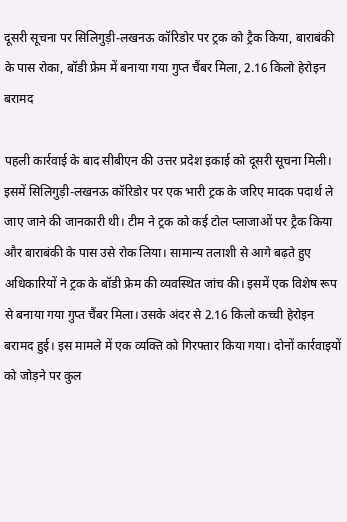दूसरी सूचना पर सिलिगुड़ी-लखनऊ कॉरिडोर पर ट्रक को ट्रैक किया, बाराबंकी के पास रोका, बॉडी फ्रेम में बनाया गया गुप्त चैंबर मिला, 2.16 किलो हेरोइन बरामद

पहली कार्रवाई के बाद सीबीएन की उत्तर प्रदेश इकाई को दूसरी सूचना मिली। इसमें सिलिगुड़ी-लखनऊ कॉरिडोर पर एक भारी ट्रक के जरिए मादक पदार्थ ले जाए जाने की जानकारी थी। टीम ने ट्रक को कई टोल प्लाजाओं पर ट्रैक किया और बाराबंकी के पास उसे रोक लिया। सामान्य तलाशी से आगे बढ़ते हुए अधिकारियों ने ट्रक के बॉडी फ्रेम की व्यवस्थित जांच की। इसमें एक विशेष रूप से बनाया गया गुप्त चैंबर मिला। उसके अंदर से 2.16 किलो कच्ची हेरोइन बरामद हुई। इस मामले में एक व्यक्ति को गिरफ्तार किया गया। दोनों कार्रवाइयों को जोड़ने पर कुल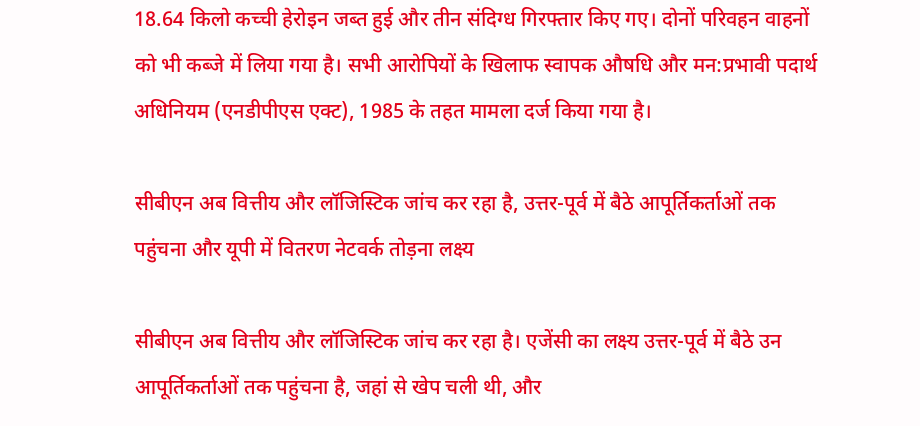18.64 किलो कच्ची हेरोइन जब्त हुई और तीन संदिग्ध गिरफ्तार किए गए। दोनों परिवहन वाहनों को भी कब्जे में लिया गया है। सभी आरोपियों के खिलाफ स्वापक औषधि और मन:प्रभावी पदार्थ अधिनियम (एनडीपीएस एक्ट), 1985 के तहत मामला दर्ज किया गया है।

सीबीएन अब वित्तीय और लॉजिस्टिक जांच कर रहा है, उत्तर-पूर्व में बैठे आपूर्तिकर्ताओं तक पहुंचना और यूपी में वितरण नेटवर्क तोड़ना लक्ष्य

सीबीएन अब वित्तीय और लॉजिस्टिक जांच कर रहा है। एजेंसी का लक्ष्य उत्तर-पूर्व में बैठे उन आपूर्तिकर्ताओं तक पहुंचना है, जहां से खेप चली थी, और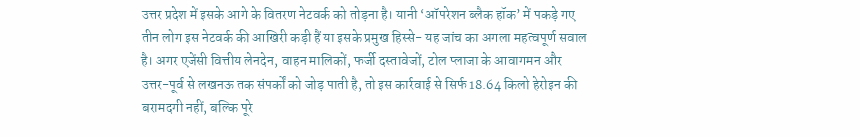उत्तर प्रदेश में इसके आगे के वितरण नेटवर्क को तोड़ना है। यानी ‘ऑपरेशन ब्लैक हॉक’ में पकड़े गए तीन लोग इस नेटवर्क की आखिरी कड़ी हैं या इसके प्रमुख हिस्से- यह जांच का अगला महत्वपूर्ण सवाल है। अगर एजेंसी वित्तीय लेनदेन, वाहन मालिकों, फर्जी दस्तावेजों, टोल प्लाजा के आवागमन और उत्तर-पूर्व से लखनऊ तक संपर्कों को जोड़ पाती है, तो इस कार्रवाई से सिर्फ 18.64 किलो हेरोइन की बरामदगी नहीं, बल्कि पूरे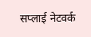सप्लाई नेटवर्क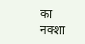का नक्शा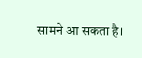सामने आ सकता है।